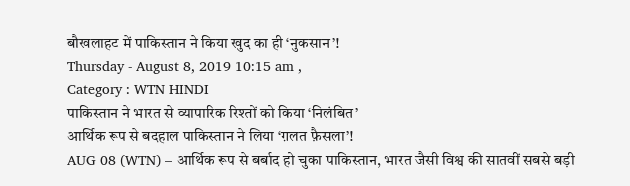बौखलाहट में पाकिस्तान ने किया खुद का ही ‘नुकसान’!
Thursday - August 8, 2019 10:15 am ,
Category : WTN HINDI
पाकिस्तान ने भारत से व्यापारिक रिश्तों को किया ‘निलंबित’
आर्थिक रूप से बदहाल पाकिस्तान ने लिया ‘ग़लत फ़ैसला’!
AUG 08 (WTN) – आर्थिक रूप से बर्बाद हो चुका पाकिस्तान, भारत जैसी विश्व की सातवीं सबसे बड़ी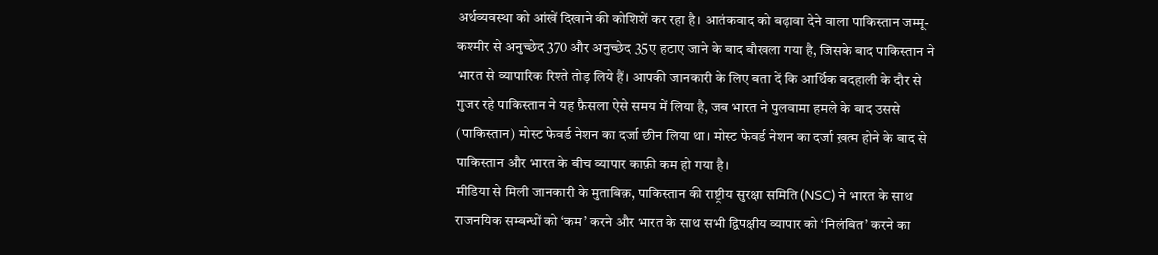अर्थव्यवस्था को आंखें दिखाने की कोशिशें कर रहा है। आतंकवाद को बढ़ावा देने वाला पाकिस्तान जम्मू-कश्मीर से अनुच्छेद 370 और अनुच्छेद 35ए हटाए जाने के बाद बौखला गया है, जिसके बाद पाकिस्तान ने भारत से व्यापारिक रिश्ते तोड़ लिये हैं। आपकी जानकारी के लिए बता दें कि आर्थिक बदहाली के दौर से गुजर रहे पाकिस्तान ने यह फ़ैसला ऐसे समय में लिया है, जब भारत ने पुलवामा हमले के बाद उससे (पाकिस्तान) मोस्ट फेवर्ड नेशन का दर्जा छीन लिया था। मोस्ट फेवर्ड नेशन का दर्जा ख़त्म होने के बाद से पाकिस्तान और भारत के बीच व्यापार काफ़ी कम हो गया है।
मीडिया से मिली जानकारी के मुताबिक़, पाकिस्तान की राष्ट्रीय सुरक्षा समिति (NSC) ने भारत के साथ राजनयिक सम्बन्धों को ‘कम’ करने और भारत के साथ सभी द्विपक्षीय व्यापार को ‘निलंबित’ करने का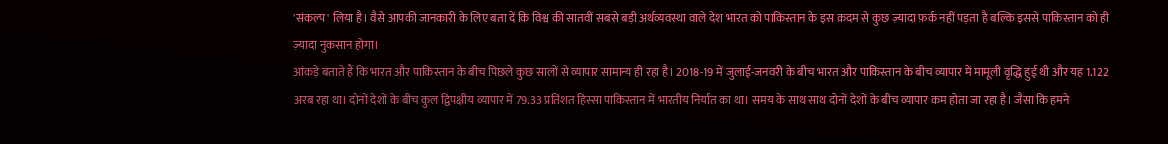'संकल्प' लिया है। वैसे आपकी जानकारी के लिए बता दें कि विश्व की सातवीं सबसे बड़ी अर्थव्यवस्था वाले देश भारत को पाकिस्तान के इस क़दम से कुछ ज़्यादा फ़र्क नहीं पड़ता है बल्कि इससे पाकिस्तान को ही ज़्यादा नुकसान होगा।
आंकड़े बताते हैं कि भारत और पाकिस्तान के बीच पिछले कुछ सालों से व्यापार सामान्य ही रहा है। 2018-19 में जुलाई-जनवरी के बीच भारत और पाकिस्तान के बीच व्यापार में मामूली वृद्धि हुई थी और यह 1.122 अरब रहा था। दोनों देशों के बीच कुल द्विपक्षीय व्यापार में 79.33 प्रतिशत हिस्सा पाकिस्तान में भारतीय निर्यात का था। समय के साथ साथ दोनों देशों के बीच व्यापार कम होता जा रहा है। जैसा कि हमने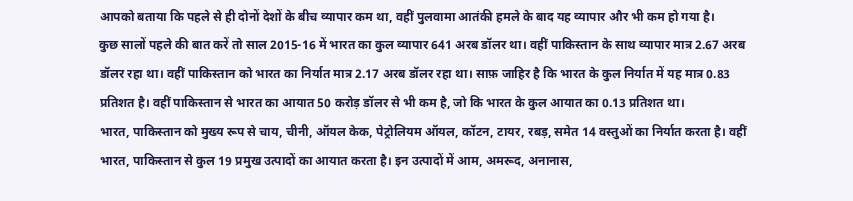आपको बताया कि पहले से ही दोनों देशों के बीच व्यापार कम था, वहीं पुलवामा आतंकी हमले के बाद यह व्यापार और भी कम हो गया है।
कुछ सालों पहले की बात करें तो साल 2015-16 में भारत का कुल व्यापार 641 अरब डॉलर था। वहीं पाकिस्तान के साथ व्यापार मात्र 2.67 अरब डॉलर रहा था। वहीं पाकिस्तान को भारत का निर्यात मात्र 2.17 अरब डॉलर रहा था। साफ़ जाहिर है कि भारत के कुल निर्यात में यह मात्र 0.83 प्रतिशत है। वहीं पाकिस्तान से भारत का आयात 50 करोड़ डॉलर से भी कम है, जो कि भारत के कुल आयात का 0.13 प्रतिशत था।
भारत, पाकिस्तान को मुख्य रूप से चाय, चीनी, ऑयल केक, पेट्रोलियम ऑयल, कॉटन, टायर, रबड़, समेत 14 वस्तुओं का निर्यात करता है। वहीं भारत, पाकिस्तान से कुल 19 प्रमुख उत्पादों का आयात करता है। इन उत्पादों में आम, अमरूद, अनानास,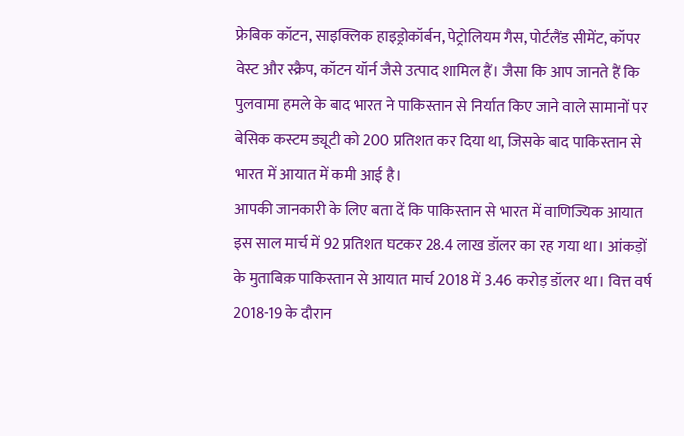फ्रेबिक कॉटन, साइक्लिक हाइड्रोकॉर्बन, पेट्रोलियम गैस, पोर्टलैंड सीमेंट, कॉपर वेस्ट और स्क्रैप, कॉटन यॉर्न जैसे उत्पाद शामिल हैं। जैसा कि आप जानते हैं कि पुलवामा हमले के बाद भारत ने पाकिस्तान से निर्यात किए जाने वाले सामानों पर बेसिक कस्टम ड्यूटी को 200 प्रतिशत कर दिया था, जिसके बाद पाकिस्तान से भारत में आयात में कमी आई है।
आपकी जानकारी के लिए बता दें कि पाकिस्तान से भारत में वाणिज्यिक आयात इस साल मार्च में 92 प्रतिशत घटकर 28.4 लाख डॉलर का रह गया था। आंकड़ों के मुताबिक़ पाकिस्तान से आयात मार्च 2018 में 3.46 करोड़ डॉलर था। वित्त वर्ष 2018-19 के दौरान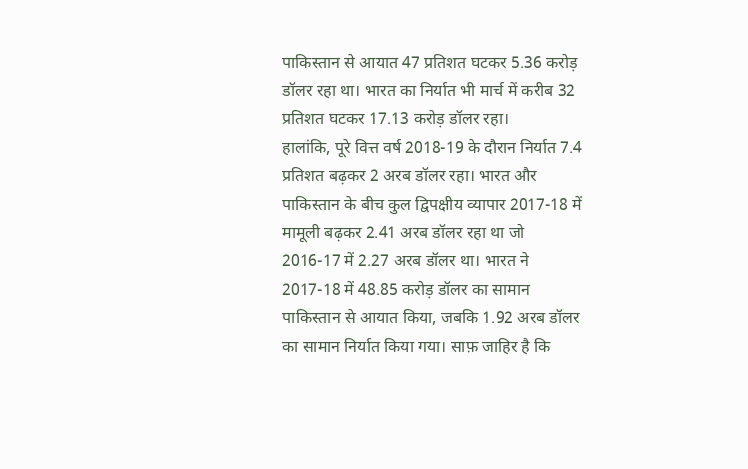पाकिस्तान से आयात 47 प्रतिशत घटकर 5.36 करोड़ डॉलर रहा था। भारत का निर्यात भी मार्च में करीब 32 प्रतिशत घटकर 17.13 करोड़ डॉलर रहा।
हालांकि, पूरे वित्त वर्ष 2018-19 के दौरान निर्यात 7.4 प्रतिशत बढ़कर 2 अरब डॉलर रहा। भारत और पाकिस्तान के बीच कुल द्विपक्षीय व्यापार 2017-18 में मामूली बढ़कर 2.41 अरब डॉलर रहा था जो 2016-17 में 2.27 अरब डॉलर था। भारत ने 2017-18 में 48.85 करोड़ डॉलर का सामान पाकिस्तान से आयात किया, जबकि 1.92 अरब डॉलर का सामान निर्यात किया गया। साफ़ जाहिर है कि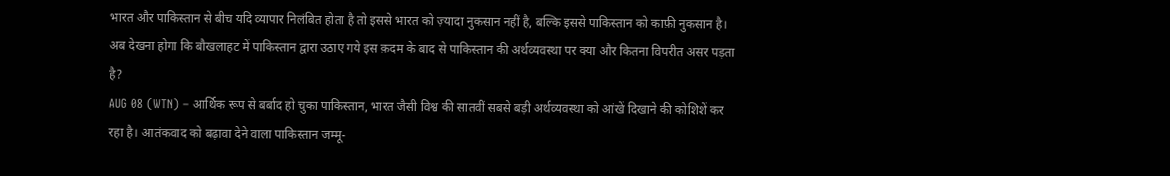भारत और पाकिस्तान से बीच यदि व्यापार निलंबित होता है तो इससे भारत को ज़्यादा नुकसान नहीं है, बल्कि इससे पाकिस्तान को काफ़ी नुकसान है। अब देखना होगा कि बौखलाहट में पाकिस्तान द्वारा उठाए गये इस क़दम के बाद से पाकिस्तान की अर्थव्यवस्था पर क्या और कितना विपरीत असर पड़ता है?
AUG 08 (WTN) – आर्थिक रूप से बर्बाद हो चुका पाकिस्तान, भारत जैसी विश्व की सातवीं सबसे बड़ी अर्थव्यवस्था को आंखें दिखाने की कोशिशें कर रहा है। आतंकवाद को बढ़ावा देने वाला पाकिस्तान जम्मू-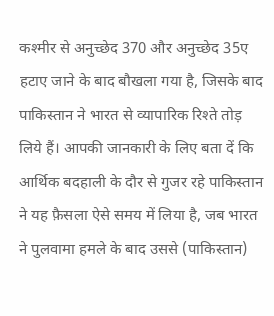कश्मीर से अनुच्छेद 370 और अनुच्छेद 35ए हटाए जाने के बाद बौखला गया है, जिसके बाद पाकिस्तान ने भारत से व्यापारिक रिश्ते तोड़ लिये हैं। आपकी जानकारी के लिए बता दें कि आर्थिक बदहाली के दौर से गुजर रहे पाकिस्तान ने यह फ़ैसला ऐसे समय में लिया है, जब भारत ने पुलवामा हमले के बाद उससे (पाकिस्तान)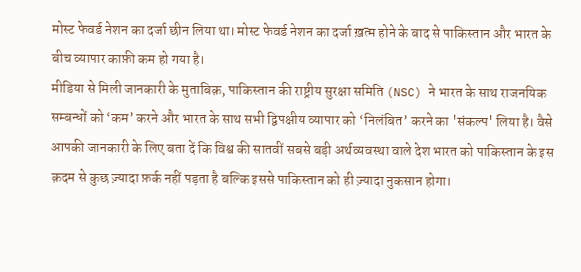मोस्ट फेवर्ड नेशन का दर्जा छीन लिया था। मोस्ट फेवर्ड नेशन का दर्जा ख़त्म होने के बाद से पाकिस्तान और भारत के बीच व्यापार काफ़ी कम हो गया है।
मीडिया से मिली जानकारी के मुताबिक़, पाकिस्तान की राष्ट्रीय सुरक्षा समिति (NSC) ने भारत के साथ राजनयिक सम्बन्धों को ‘कम’ करने और भारत के साथ सभी द्विपक्षीय व्यापार को ‘निलंबित’ करने का 'संकल्प' लिया है। वैसे आपकी जानकारी के लिए बता दें कि विश्व की सातवीं सबसे बड़ी अर्थव्यवस्था वाले देश भारत को पाकिस्तान के इस क़दम से कुछ ज़्यादा फ़र्क नहीं पड़ता है बल्कि इससे पाकिस्तान को ही ज़्यादा नुकसान होगा।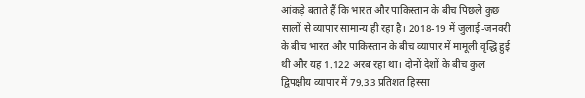आंकड़े बताते हैं कि भारत और पाकिस्तान के बीच पिछले कुछ सालों से व्यापार सामान्य ही रहा है। 2018-19 में जुलाई-जनवरी के बीच भारत और पाकिस्तान के बीच व्यापार में मामूली वृद्धि हुई थी और यह 1.122 अरब रहा था। दोनों देशों के बीच कुल द्विपक्षीय व्यापार में 79.33 प्रतिशत हिस्सा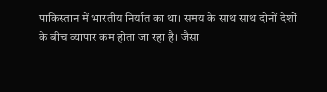पाकिस्तान में भारतीय निर्यात का था। समय के साथ साथ दोनों देशों के बीच व्यापार कम होता जा रहा है। जैसा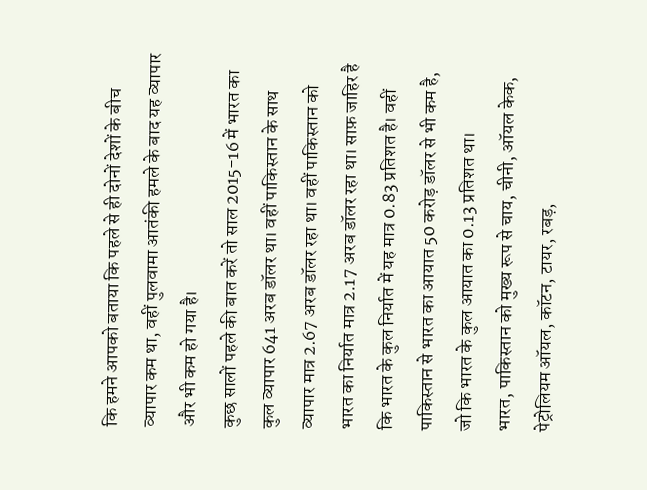कि हमने आपको बताया कि पहले से ही दोनों देशों के बीच व्यापार कम था, वहीं पुलवामा आतंकी हमले के बाद यह व्यापार और भी कम हो गया है।
कुछ सालों पहले की बात करें तो साल 2015-16 में भारत का कुल व्यापार 641 अरब डॉलर था। वहीं पाकिस्तान के साथ व्यापार मात्र 2.67 अरब डॉलर रहा था। वहीं पाकिस्तान को भारत का निर्यात मात्र 2.17 अरब डॉलर रहा था। साफ़ जाहिर है कि भारत के कुल निर्यात में यह मात्र 0.83 प्रतिशत है। वहीं पाकिस्तान से भारत का आयात 50 करोड़ डॉलर से भी कम है, जो कि भारत के कुल आयात का 0.13 प्रतिशत था।
भारत, पाकिस्तान को मुख्य रूप से चाय, चीनी, ऑयल केक, पेट्रोलियम ऑयल, कॉटन, टायर, रबड़,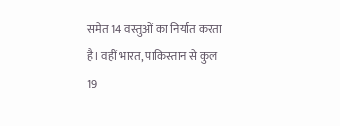समेत 14 वस्तुओं का निर्यात करता है। वहीं भारत, पाकिस्तान से कुल 19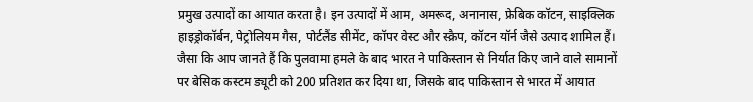प्रमुख उत्पादों का आयात करता है। इन उत्पादों में आम, अमरूद, अनानास, फ्रेबिक कॉटन, साइक्लिक हाइड्रोकॉर्बन, पेट्रोलियम गैस, पोर्टलैंड सीमेंट, कॉपर वेस्ट और स्क्रैप, कॉटन यॉर्न जैसे उत्पाद शामिल हैं। जैसा कि आप जानते हैं कि पुलवामा हमले के बाद भारत ने पाकिस्तान से निर्यात किए जाने वाले सामानों पर बेसिक कस्टम ड्यूटी को 200 प्रतिशत कर दिया था, जिसके बाद पाकिस्तान से भारत में आयात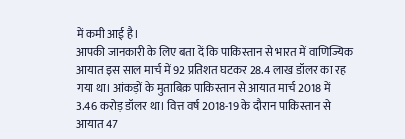में कमी आई है।
आपकी जानकारी के लिए बता दें कि पाकिस्तान से भारत में वाणिज्यिक आयात इस साल मार्च में 92 प्रतिशत घटकर 28.4 लाख डॉलर का रह गया था। आंकड़ों के मुताबिक़ पाकिस्तान से आयात मार्च 2018 में 3.46 करोड़ डॉलर था। वित्त वर्ष 2018-19 के दौरान पाकिस्तान से आयात 47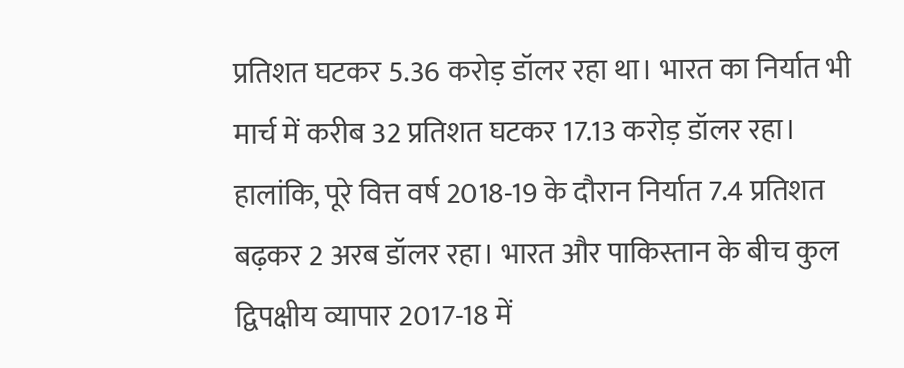प्रतिशत घटकर 5.36 करोड़ डॉलर रहा था। भारत का निर्यात भी मार्च में करीब 32 प्रतिशत घटकर 17.13 करोड़ डॉलर रहा।
हालांकि, पूरे वित्त वर्ष 2018-19 के दौरान निर्यात 7.4 प्रतिशत बढ़कर 2 अरब डॉलर रहा। भारत और पाकिस्तान के बीच कुल द्विपक्षीय व्यापार 2017-18 में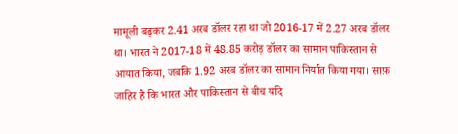मामूली बढ़कर 2.41 अरब डॉलर रहा था जो 2016-17 में 2.27 अरब डॉलर था। भारत ने 2017-18 में 48.85 करोड़ डॉलर का सामान पाकिस्तान से आयात किया, जबकि 1.92 अरब डॉलर का सामान निर्यात किया गया। साफ़ जाहिर है कि भारत और पाकिस्तान से बीच यदि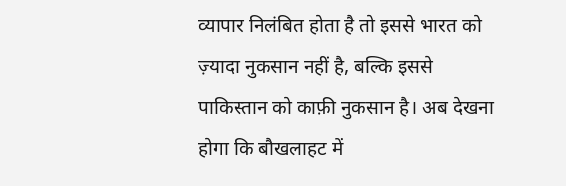व्यापार निलंबित होता है तो इससे भारत को ज़्यादा नुकसान नहीं है, बल्कि इससे पाकिस्तान को काफ़ी नुकसान है। अब देखना होगा कि बौखलाहट में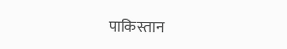पाकिस्तान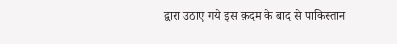द्वारा उठाए गये इस क़दम के बाद से पाकिस्तान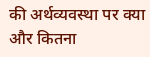की अर्थव्यवस्था पर क्या और कितना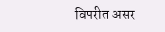विपरीत असर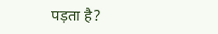पड़ता है?